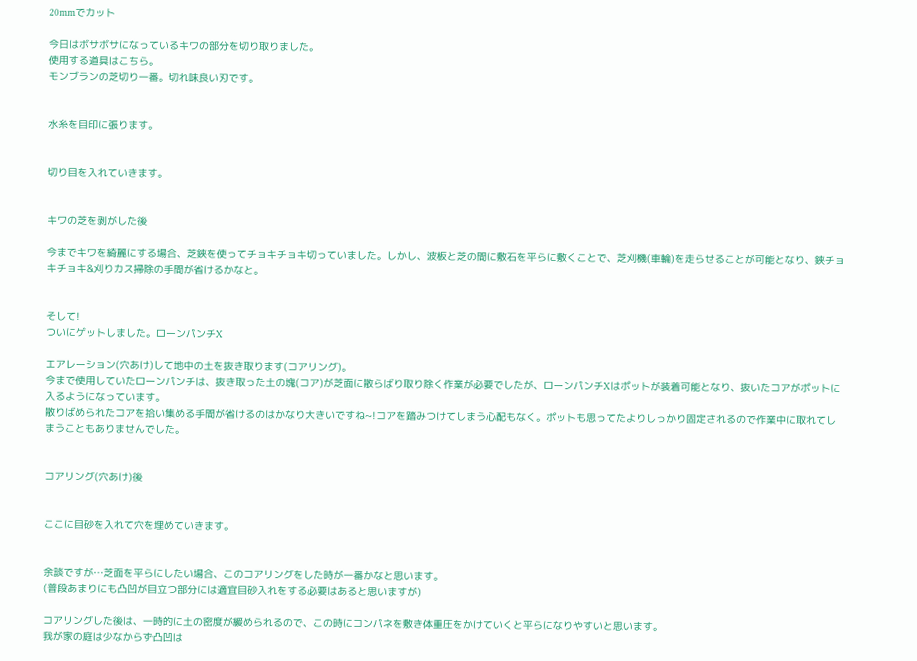20mmでカット

今日はボサボサになっているキワの部分を切り取りました。
使用する道具はこちら。
モンブランの芝切り一番。切れ味良い刃です。


水糸を目印に張ります。


切り目を入れていきます。


キワの芝を剥がした後

今までキワを綺麗にする場合、芝鋏を使ってチョキチョキ切っていました。しかし、波板と芝の間に敷石を平らに敷くことで、芝刈機(車輪)を走らせることが可能となり、鋏チョキチョキ&刈りカス掃除の手間が省けるかなと。


そして!
ついにゲットしました。ローンパンチX

エアレーション(穴あけ)して地中の土を抜き取ります(コアリング)。
今まで使用していたローンパンチは、抜き取った土の塊(コア)が芝面に散らばり取り除く作業が必要でしたが、ローンパンチXはポットが装着可能となり、抜いたコアがポットに入るようになっています。
散りばめられたコアを拾い集める手間が省けるのはかなり大きいですね~!コアを踏みつけてしまう心配もなく。ポットも思ってたよりしっかり固定されるので作業中に取れてしまうこともありませんでした。


コアリング(穴あけ)後


ここに目砂を入れて穴を埋めていきます。


余談ですが…芝面を平らにしたい場合、このコアリングをした時が一番かなと思います。
(普段あまりにも凸凹が目立つ部分には適宜目砂入れをする必要はあると思いますが)

コアリングした後は、一時的に土の密度が緩められるので、この時にコンパネを敷き体重圧をかけていくと平らになりやすいと思います。
我が家の庭は少なからず凸凹は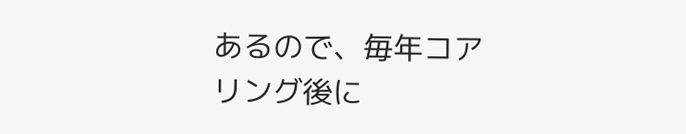あるので、毎年コアリング後に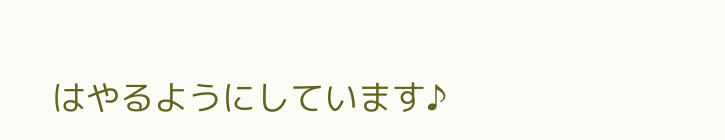はやるようにしています♪